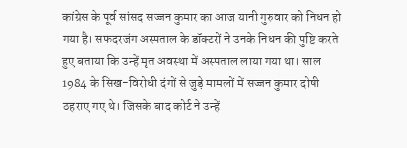कांग्रेस के पूर्व सांसद सज्जन कुमार का आज यानी गुरुवार को निधन हो गया है। सफदरजंग अस्पताल के डॉक्टरों ने उनके निधन की पुष्टि करते हुए बताया कि उन्हें मृत अवस्था में अस्पताल लाया गया था। साल 1984 के सिख-विरोधी दंगों से जुड़े मामलों में सज्जन कुमार दोषी ठहराए गए थे। जिसके बाद कोर्ट ने उन्हें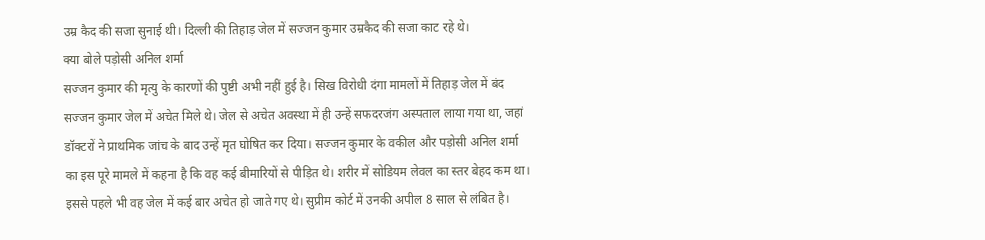उम्र कैद की सजा सुनाई थी। दिल्ली की तिहाड़ जेल में सज्जन कुमार उम्रकैद की सजा काट रहे थे।
क्या बोले पड़ोसी अनिल शर्मा
सज्जन कुमार की मृत्यु के कारणों की पुष्टी अभी नहीं हुई है। सिख विरोधी दंगा मामलों में तिहाड़ जेल में बंद सज्जन कुमार जेल में अचेत मिले थे। जेल से अचेत अवस्था में ही उन्हें सफदरजंग अस्पताल लाया गया था, जहां डॉक्टरों ने प्राथमिक जांच के बाद उन्हें मृत घोषित कर दिया। सज्जन कुमार के वकील और पड़ोसी अनिल शर्मा का इस पूरे मामले में कहना है कि वह कई बीमारियों से पीड़ित थे। शरीर में सोडियम लेवल का स्तर बेहद कम था। इससे पहले भी वह जेल में कई बार अचेत हो जाते गए थे। सुप्रीम कोर्ट में उनकी अपील 8 साल से लंबित है।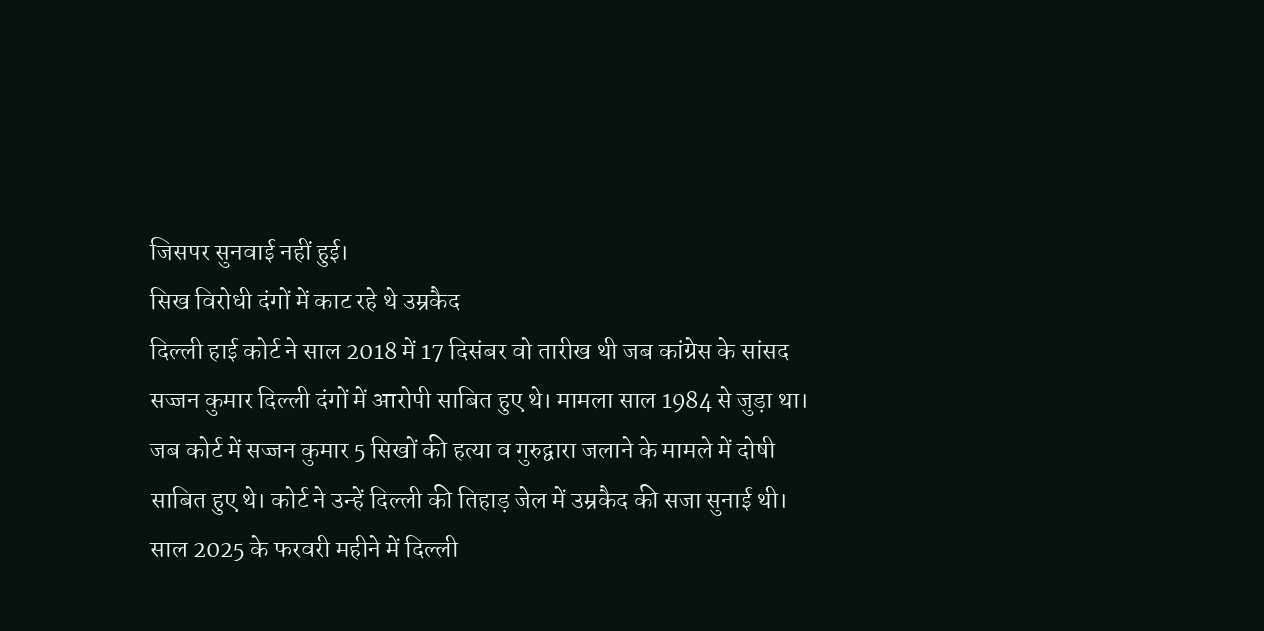जिसपर सुनवाई नहीं हुई।
सिख विरोधी दंगों में काट रहे थे उम्रकैद
दिल्ली हाई कोर्ट ने साल 2018 में 17 दिसंबर वो तारीख थी जब कांग्रेस के सांसद सज्जन कुमार दिल्ली दंगों में आरोपी साबित हुए थे। मामला साल 1984 से जुड़ा था। जब कोर्ट में सज्जन कुमार 5 सिखों की हत्या व गुरुद्वारा जलाने के मामले में दोषी साबित हुए थे। कोर्ट ने उन्हें दिल्ली की तिहाड़ जेल में उम्रकैद की सजा सुनाई थी। साल 2025 के फरवरी महीने में दिल्ली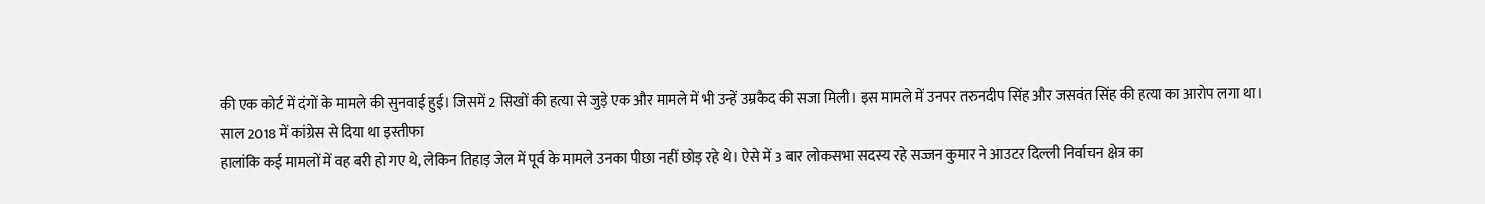की एक कोर्ट में दंगों के मामले की सुनवाई हुई। जिसमें 2 सिखों की हत्या से जुड़े एक और मामले में भी उन्हें उम्रकैद की सजा मिली। इस मामले में उनपर तरुनदीप सिंह और जसवंत सिंह की हत्या का आरोप लगा था।
साल 2018 में कांग्रेस से दिया था इस्तीफा
हालांकि कई मामलों में वह बरी हो गए थे, लेकिन तिहाड़ जेल में पूर्व के मामले उनका पीछा नहीं छोड़ रहे थे। ऐसे में 3 बार लोकसभा सदस्य रहे सज्जन कुमार ने आउटर दिल्ली निर्वाचन क्षेत्र का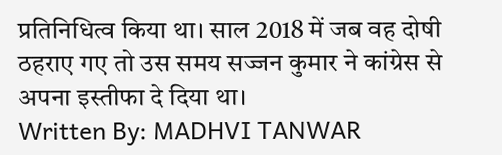प्रतिनिधित्व किया था। साल 2018 में जब वह दोषी ठहराए गए तो उस समय सज्जन कुमार ने कांग्रेस से अपना इस्तीफा दे दिया था।
Written By: MADHVI TANWAR